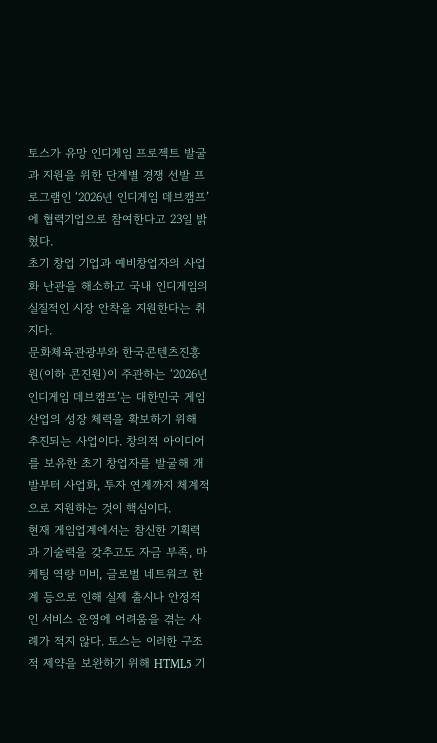토스가 유망 인디게임 프로젝트 발굴과 지원을 위한 단계별 경쟁 선발 프로그램인 ‘2026년 인디게임 데브캠프’에 협력기업으로 참여한다고 23일 밝혔다.
초기 창업 기업과 예비창업자의 사업화 난관을 해소하고 국내 인디게임의 실질적인 시장 안착을 지원한다는 취지다.
문화체육관광부와 한국콘텐츠진흥원(이하 콘진원)이 주관하는 ‘2026년 인디게임 데브캠프’는 대한민국 게임산업의 성장 체력을 확보하기 위해 추진되는 사업이다. 창의적 아이디어를 보유한 초기 창업자를 발굴해 개발부터 사업화, 투자 연계까지 체계적으로 지원하는 것이 핵심이다.
현재 게임업계에서는 참신한 기획력과 기술력을 갖추고도 자금 부족, 마케팅 역량 미비, 글로벌 네트워크 한계 등으로 인해 실제 출시나 안정적인 서비스 운영에 어려움을 겪는 사례가 적지 않다. 토스는 이러한 구조적 제약을 보완하기 위해 HTML5 기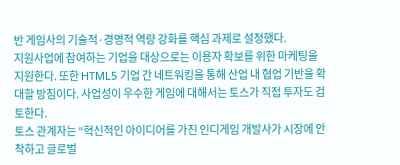반 게임사의 기술적·경영적 역량 강화를 핵심 과제로 설정했다.
지원사업에 참여하는 기업을 대상으로는 이용자 확보를 위한 마케팅을 지원한다. 또한 HTML5 기업 간 네트워킹을 통해 산업 내 협업 기반을 확대할 방침이다. 사업성이 우수한 게임에 대해서는 토스가 직접 투자도 검토한다.
토스 관계자는 “혁신적인 아이디어를 가진 인디게임 개발사가 시장에 안착하고 글로벌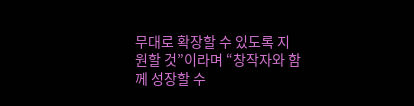무대로 확장할 수 있도록 지원할 것”이라며 “창작자와 함께 성장할 수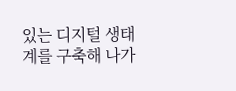있는 디지털 생태계를 구축해 나가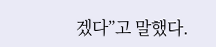겠다”고 말했다.